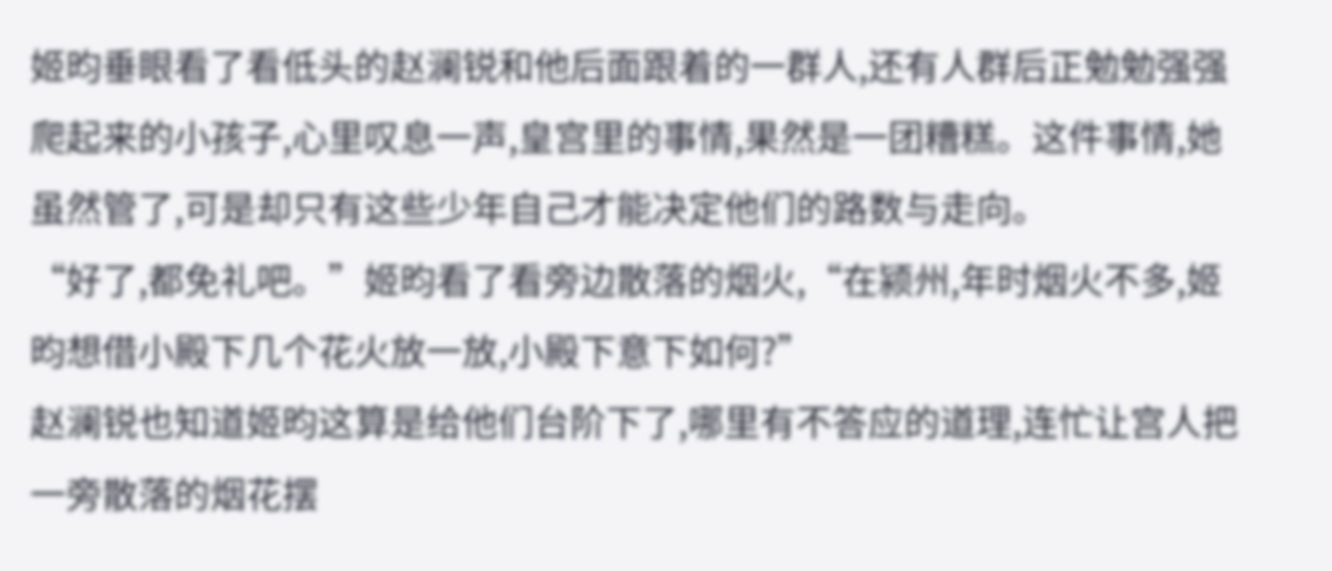姬昀垂眼看了看低头的赵澜锐和他后面跟着的一群人,还有人群后正勉勉强强爬起来的小孩子,心里叹息一声,皇宫里的事情,果然是一团糟糕。这件事情,她虽然管了,可是却只有这些少年自己才能决定他们的路数与走向。
“好了,都免礼吧。”姬昀看了看旁边散落的烟火,“在颍州,年时烟火不多,姬昀想借小殿下几个花火放一放,小殿下意下如何?”
赵澜锐也知道姬昀这算是给他们台阶下了,哪里有不答应的道理,连忙让宫人把一旁散落的烟花摆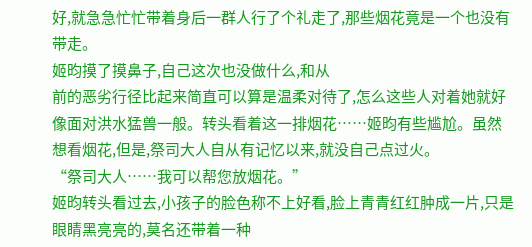好,就急急忙忙带着身后一群人行了个礼走了,那些烟花竟是一个也没有带走。
姬昀摸了摸鼻子,自己这次也没做什么,和从
前的恶劣行径比起来简直可以算是温柔对待了,怎么这些人对着她就好像面对洪水猛兽一般。转头看着这一排烟花……姬昀有些尴尬。虽然想看烟花,但是,祭司大人自从有记忆以来,就没自己点过火。
“祭司大人……我可以帮您放烟花。”
姬昀转头看过去,小孩子的脸色称不上好看,脸上青青红红肿成一片,只是眼睛黑亮亮的,莫名还带着一种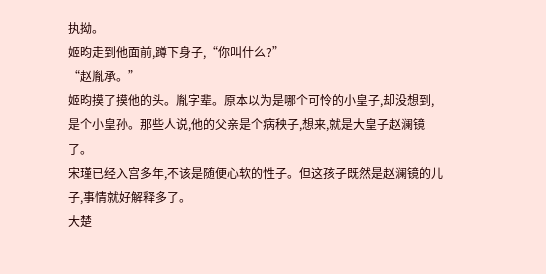执拗。
姬昀走到他面前,蹲下身子,“你叫什么?”
“赵胤承。”
姬昀摸了摸他的头。胤字辈。原本以为是哪个可怜的小皇子,却没想到,是个小皇孙。那些人说,他的父亲是个病秧子,想来,就是大皇子赵澜镜了。
宋瑾已经入宫多年,不该是随便心软的性子。但这孩子既然是赵澜镜的儿子,事情就好解释多了。
大楚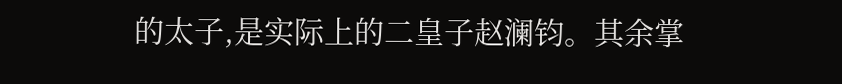的太子,是实际上的二皇子赵澜钧。其余掌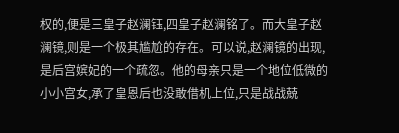权的,便是三皇子赵澜钰,四皇子赵澜铭了。而大皇子赵澜镜,则是一个极其尴尬的存在。可以说,赵澜镜的出现,是后宫嫔妃的一个疏忽。他的母亲只是一个地位低微的小小宫女,承了皇恩后也没敢借机上位,只是战战兢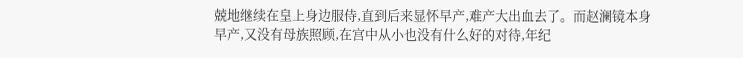兢地继续在皇上身边服侍,直到后来显怀早产,难产大出血去了。而赵澜镜本身早产,又没有母族照顾,在宫中从小也没有什么好的对待,年纪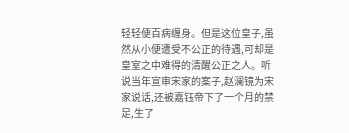轻轻便百病缠身。但是这位皇子,虽然从小便遭受不公正的待遇,可却是皇室之中难得的清醒公正之人。听说当年宣审宋家的案子,赵澜镜为宋家说话,还被嘉钰帝下了一个月的禁足,生了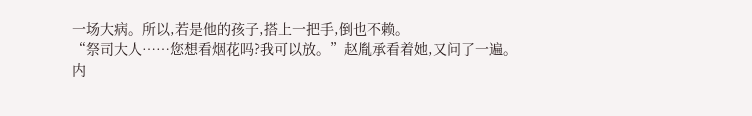一场大病。所以,若是他的孩子,搭上一把手,倒也不赖。
“祭司大人……您想看烟花吗?我可以放。”赵胤承看着她,又问了一遍。
内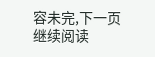容未完,下一页继续阅读